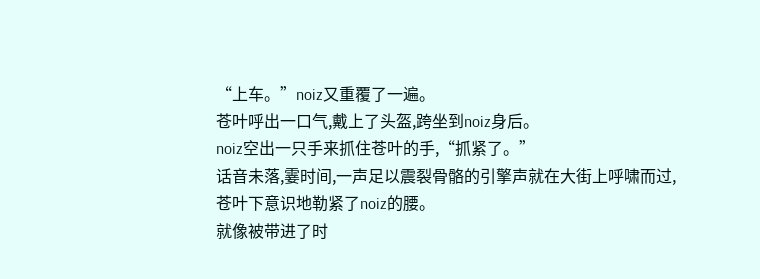“上车。”noiz又重覆了一遍。
苍叶呼出一口气,戴上了头盔,跨坐到noiz身后。
noiz空出一只手来抓住苍叶的手,“抓紧了。”
话音未落,霎时间,一声足以震裂骨骼的引擎声就在大街上呼啸而过,苍叶下意识地勒紧了noiz的腰。
就像被带进了时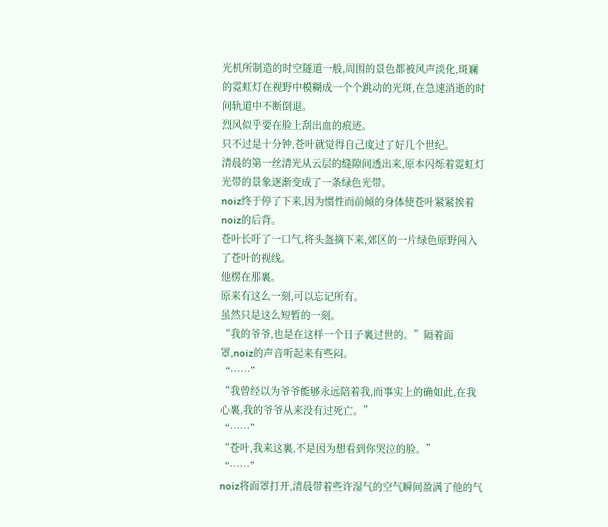光机所制造的时空隧道一般,周围的景色都被风声淡化,斑斓的霓虹灯在视野中模糊成一个个跳动的光斑,在急速消逝的时间轨道中不断倒退。
烈风似乎要在脸上刮出血的痕迹。
只不过是十分钟,苍叶就觉得自己度过了好几个世纪。
清晨的第一丝清光从云层的缝隙间透出来,原本闪烁着霓虹灯光带的景象逐渐变成了一条绿色光带。
noiz终于停了下来,因为惯性而前倾的身体使苍叶紧紧挨着noiz的后背。
苍叶长吁了一口气,将头盔摘下来,郊区的一片绿色原野闯入了苍叶的视线。
他楞在那裏。
原来有这么一刻,可以忘记所有。
虽然只是这么短暂的一刻。
“我的爷爷,也是在这样一个日子裏过世的。”隔着面罩,noiz的声音听起来有些闷。
“……”
“我曾经以为爷爷能够永远陪着我,而事实上的确如此,在我心裏,我的爷爷从来没有过死亡。”
“……”
“苍叶,我来这裏,不是因为想看到你哭泣的脸。”
“……”
noiz将面罩打开,清晨带着些许湿气的空气瞬间盈满了他的气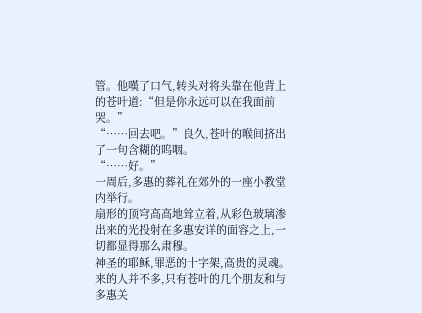管。他嘆了口气,转头对将头靠在他背上的苍叶道:“但是你永远可以在我面前哭。”
“……回去吧。”良久,苍叶的喉间挤出了一句含糊的呜咽。
“……好。”
一周后,多惠的葬礼在郊外的一座小教堂内举行。
扇形的顶穹高高地耸立着,从彩色玻璃渗出来的光投射在多惠安详的面容之上,一切都显得那么肃穆。
神圣的耶稣,罪恶的十字架,高贵的灵魂。
来的人并不多,只有苍叶的几个朋友和与多惠关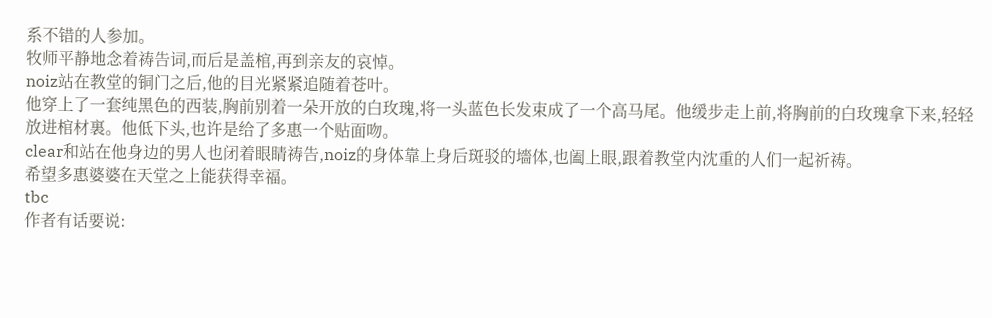系不错的人参加。
牧师平静地念着祷告词,而后是盖棺,再到亲友的哀悼。
noiz站在教堂的铜门之后,他的目光紧紧追随着苍叶。
他穿上了一套纯黑色的西装,胸前别着一朵开放的白玫瑰,将一头蓝色长发束成了一个高马尾。他缓步走上前,将胸前的白玫瑰拿下来,轻轻放进棺材裏。他低下头,也许是给了多惠一个贴面吻。
clear和站在他身边的男人也闭着眼睛祷告,noiz的身体靠上身后斑驳的墻体,也阖上眼,跟着教堂内沈重的人们一起祈祷。
希望多惠婆婆在天堂之上能获得幸福。
tbc
作者有话要说: